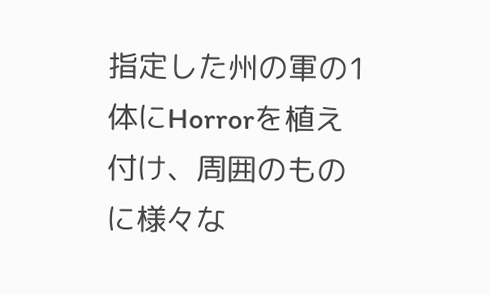指定した州の軍の1体にHorrorを植え付け、周囲のものに様々な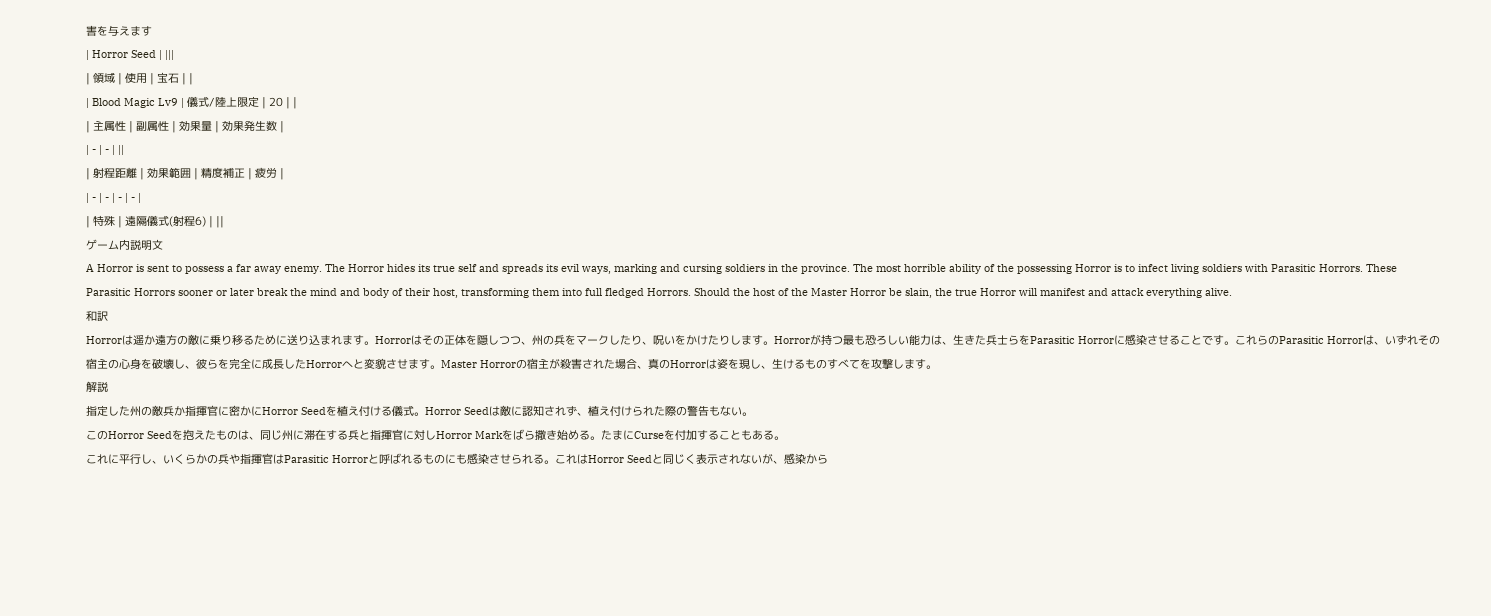害を与えます
| Horror Seed | |||
| 領域 | 使用 | 宝石 | |
| Blood Magic Lv9 | 儀式/陸上限定 | 20 | |
| 主属性 | 副属性 | 効果量 | 効果発生数 |
| - | - | ||
| 射程距離 | 効果範囲 | 精度補正 | 疲労 |
| - | - | - | - |
| 特殊 | 遠隔儀式(射程6) | ||
ゲーム内説明文
A Horror is sent to possess a far away enemy. The Horror hides its true self and spreads its evil ways, marking and cursing soldiers in the province. The most horrible ability of the possessing Horror is to infect living soldiers with Parasitic Horrors. These Parasitic Horrors sooner or later break the mind and body of their host, transforming them into full fledged Horrors. Should the host of the Master Horror be slain, the true Horror will manifest and attack everything alive.
和訳
Horrorは遥か遠方の敵に乗り移るために送り込まれます。Horrorはその正体を隠しつつ、州の兵をマークしたり、呪いをかけたりします。Horrorが持つ最も恐ろしい能力は、生きた兵士らをParasitic Horrorに感染させることです。これらのParasitic Horrorは、いずれその宿主の心身を破壊し、彼らを完全に成長したHorrorへと変貌させます。Master Horrorの宿主が殺害された場合、真のHorrorは姿を現し、生けるものすべてを攻撃します。
解説
指定した州の敵兵か指揮官に密かにHorror Seedを植え付ける儀式。Horror Seedは敵に認知されず、植え付けられた際の警告もない。
このHorror Seedを抱えたものは、同じ州に滞在する兵と指揮官に対しHorror Markをばら撒き始める。たまにCurseを付加することもある。
これに平行し、いくらかの兵や指揮官はParasitic Horrorと呼ばれるものにも感染させられる。これはHorror Seedと同じく表示されないが、感染から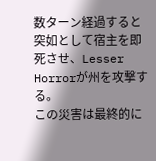数ターン経過すると突如として宿主を即死させ、Lesser Horrorが州を攻撃する。
この災害は最終的に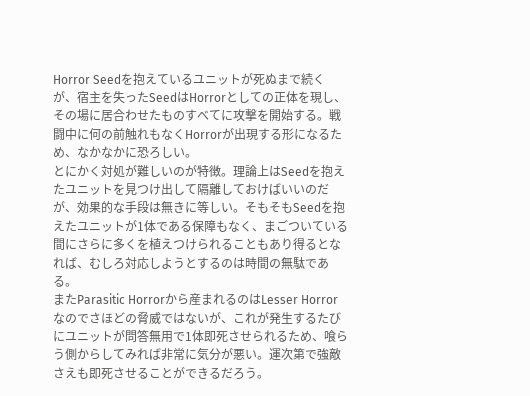Horror Seedを抱えているユニットが死ぬまで続くが、宿主を失ったSeedはHorrorとしての正体を現し、その場に居合わせたものすべてに攻撃を開始する。戦闘中に何の前触れもなくHorrorが出現する形になるため、なかなかに恐ろしい。
とにかく対処が難しいのが特徴。理論上はSeedを抱えたユニットを見つけ出して隔離しておけばいいのだが、効果的な手段は無きに等しい。そもそもSeedを抱えたユニットが1体である保障もなく、まごついている間にさらに多くを植えつけられることもあり得るとなれば、むしろ対応しようとするのは時間の無駄である。
またParasitic Horrorから産まれるのはLesser Horrorなのでさほどの脅威ではないが、これが発生するたびにユニットが問答無用で1体即死させられるため、喰らう側からしてみれば非常に気分が悪い。運次第で強敵さえも即死させることができるだろう。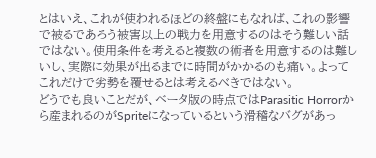とはいえ、これが使われるほどの終盤にもなれば、これの影響で被るであろう被害以上の戦力を用意するのはそう難しい話ではない。使用条件を考えると複数の術者を用意するのは難しいし、実際に効果が出るまでに時間がかかるのも痛い。よってこれだけで劣勢を覆せるとは考えるべきではない。
どうでも良いことだが、ベータ版の時点ではParasitic Horrorから産まれるのがSpriteになっているという滑稽なバグがあっ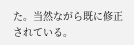た。当然ながら既に修正されている。